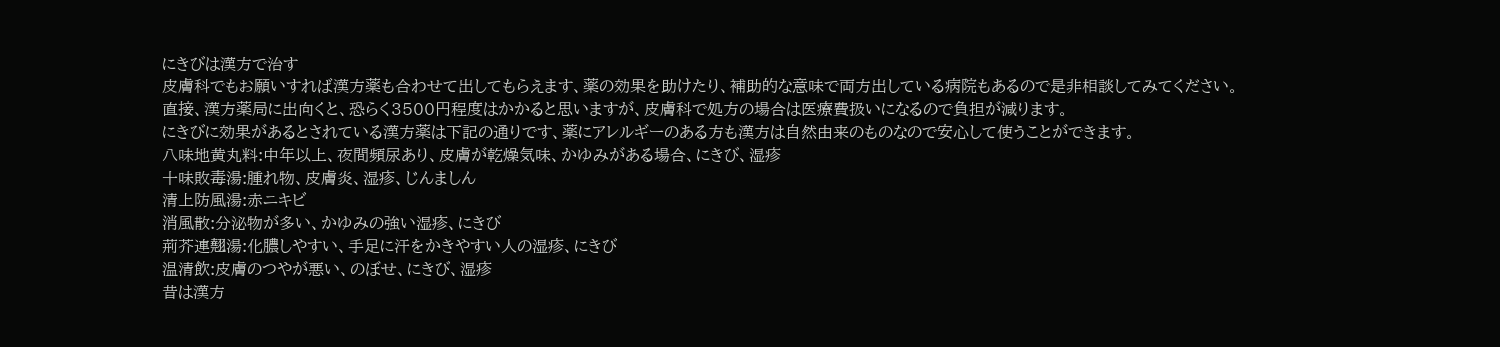にきびは漢方で治す
皮膚科でもお願いすれば漢方薬も合わせて出してもらえます、薬の効果を助けたり、補助的な意味で両方出している病院もあるので是非相談してみてください。
直接、漢方薬局に出向くと、恐らく3500円程度はかかると思いますが、皮膚科で処方の場合は医療費扱いになるので負担が減ります。
にきびに効果があるとされている漢方薬は下記の通りです、薬にアレルギーのある方も漢方は自然由来のものなので安心して使うことができます。
八味地黄丸料:中年以上、夜間頻尿あり、皮膚が乾燥気味、かゆみがある場合、にきび、湿疹
十味敗毒湯:腫れ物、皮膚炎、湿疹、じんましん
清上防風湯:赤ニキビ
消風散:分泌物が多い、かゆみの強い湿疹、にきび
荊芥連翹湯:化膿しやすい、手足に汗をかきやすい人の湿疹、にきび
温清飲:皮膚のつやが悪い、のぼせ、にきび、湿疹
昔は漢方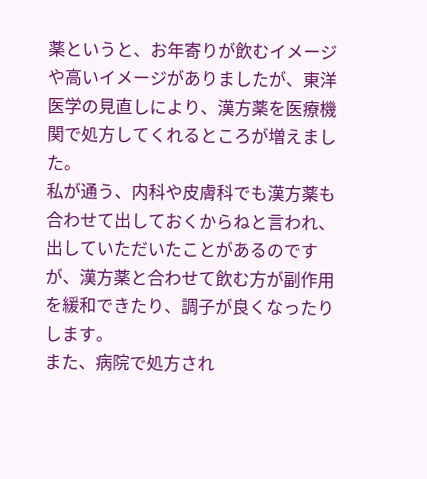薬というと、お年寄りが飲むイメージや高いイメージがありましたが、東洋医学の見直しにより、漢方薬を医療機関で処方してくれるところが増えました。
私が通う、内科や皮膚科でも漢方薬も合わせて出しておくからねと言われ、出していただいたことがあるのですが、漢方薬と合わせて飲む方が副作用を緩和できたり、調子が良くなったりします。
また、病院で処方され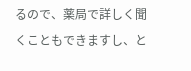るので、薬局で詳しく聞くこともできますし、と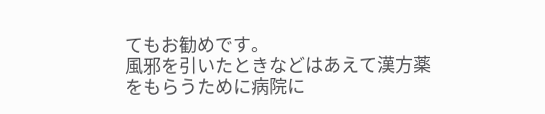てもお勧めです。
風邪を引いたときなどはあえて漢方薬をもらうために病院に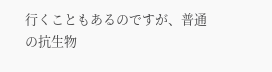行くこともあるのですが、普通の抗生物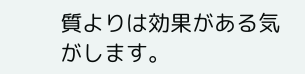質よりは効果がある気がします。